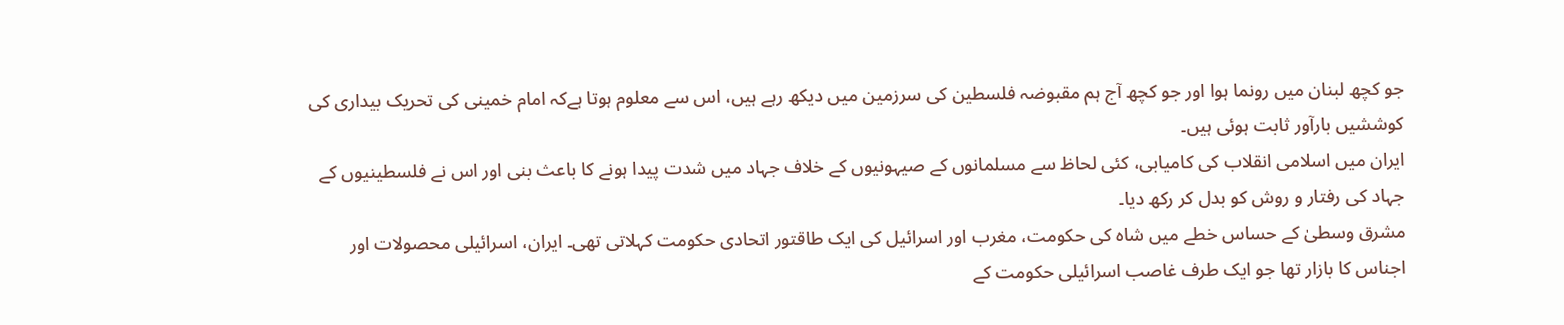جو کچھ لبنان میں رونما ہوا اور جو کچھ آج ہم مقبوضہ فلسطین کی سرزمین میں دیکھ رہے ہیں، اس سے معلوم ہوتا ہےکہ امام خمینی کی تحریک بیداری کی کوششیں بارآور ثابت ہوئی ہیں۔
ایران میں اسلامی انقلاب کی کامیابی، کئی لحاظ سے مسلمانوں کے صیہونیوں کے خلاف جہاد میں شدت پیدا ہونے کا باعث بنی اور اس نے فلسطینیوں کے جہاد کی رفتار و روش کو بدل کر رکھ دیا۔
مشرق وسطیٰ کے حساس خطے میں شاہ کی حکومت، مغرب اور اسرائیل کی ایک طاقتور اتحادی حکومت کہلاتی تھی۔ ایران، اسرائیلی محصولات اور اجناس کا بازار تھا جو ایک طرف غاصب اسرائیلی حکومت کے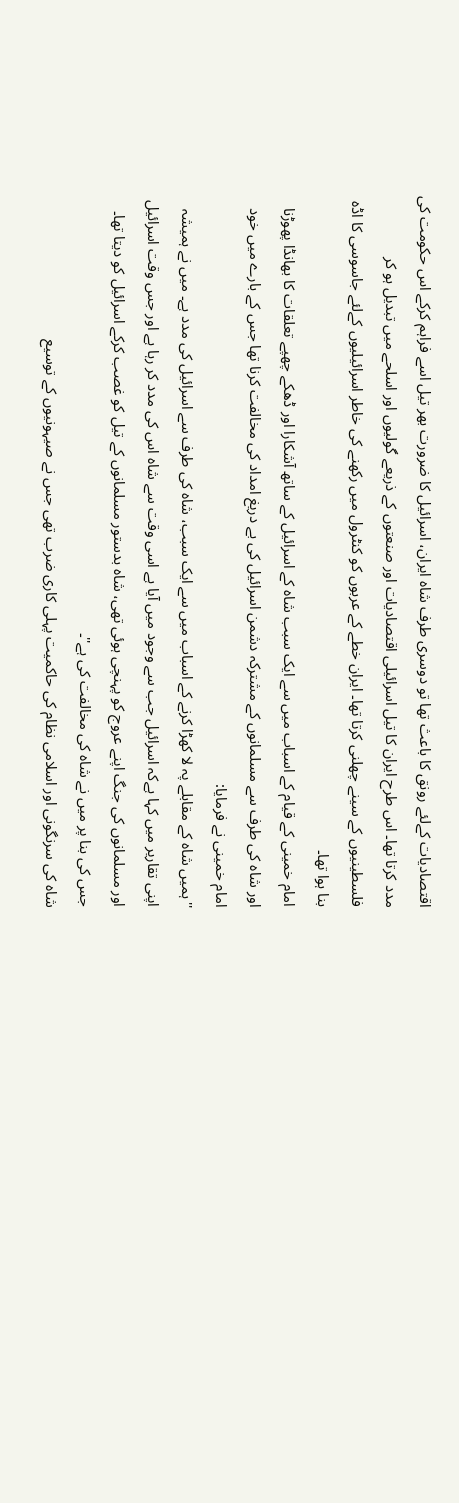اقتصادیات کےلئے رونق کا باعث تھا تو دوسری طرف شاہ ایران، اسرائیل کا ضرورت بھر تیل اسے فراہم کرکے اس حکومت کی مدد کرتا تھا۔ اس طرح ایران کا تیل اسرائیلی اقتصادیات اور صنعتوں کے ذریعے گولیوں اور اسلحے میں تبدیل ہو کر فلسطینیوں کے سینے چھلنی کرتا تھا۔ ایران خطے کے عربوں کو کنٹرول میں رکھنے کی خاطر اسرائیلیوں کےلئے جاسوسی کا اڈہ بنا ہوا تھا۔
امام خمینی کے قیام کے اسباب میں سے ایک سبب شاہ کے اسرائیل کے ساتھ آشکارا اور ڈھکے چھپے تعلقات کا بھانڈا پھوڑنا اور شاہ کی طرف سے مسلمانوں کے مشترکہ دشمن اسرائیل کی بے دریغ امداد کی مخالفت کرنا تھا جس کے بارے میں خود امام خمینی نے فرمایا:
''ہمیں شاہ کے مقابلے پہ لا کھڑا کرنے کے اسباب میں سے ایک سبب، شاہ کی طرف سے اسرائیل کی مدد ہے۔ میں نے ہمیشہ اپنی تقاریر میں کہا ہےکہ اسرائیل جب سے وجود میں آیا ہے اسی وقت سے شاہ اس کی مدد کر رہا ہے اور جس وقت اسرائیل اور مسلمانوں کی جنگ اپنے عروج کو پہنچی ہوئی تھی، شاہ بدستور مسلمانوں کے تیل کو غصب کرکے اسرائیل کو دیتا تھا۔ جس کی بنا پر میں نے شاہ کی مخالفت کی ہے''۔
شاہ کی سرنگونی اور اسلامی نظام کی حاکمیت پہلی کاری ضرب تھی جس نے صیہونیوں کے توسیع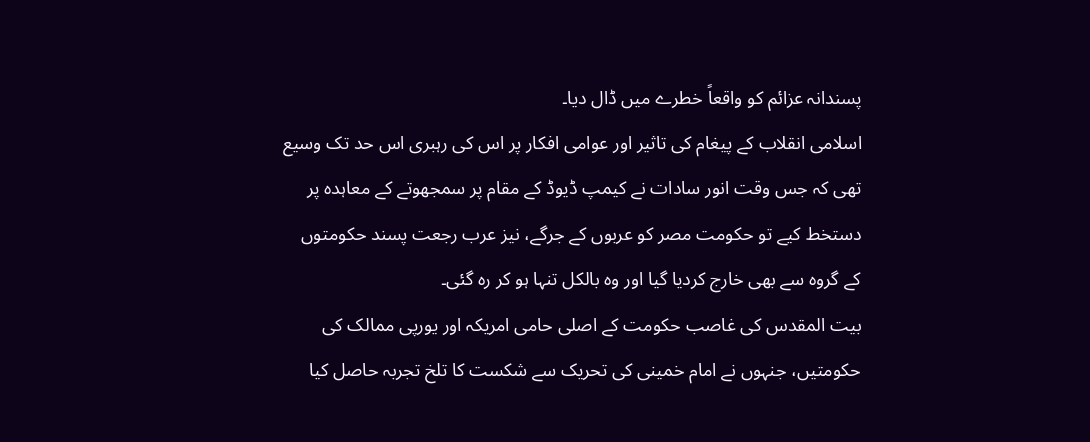پسندانہ عزائم کو واقعاً خطرے میں ڈال دیا۔
اسلامی انقلاب کے پیغام کی تاثیر اور عوامی افکار پر اس کی رہبری اس حد تک وسیع تھی کہ جس وقت انور سادات نے کیمپ ڈیوڈ کے مقام پر سمجھوتے کے معاہدہ پر دستخط کیے تو حکومت مصر کو عربوں کے جرگے، نیز عرب رجعت پسند حکومتوں کے گروہ سے بھی خارج کردیا گیا اور وہ بالکل تنہا ہو کر رہ گئی۔
بیت المقدس کی غاصب حکومت کے اصلی حامی امریکہ اور یورپی ممالک کی حکومتیں، جنہوں نے امام خمینی کی تحریک سے شکست کا تلخ تجربہ حاصل کیا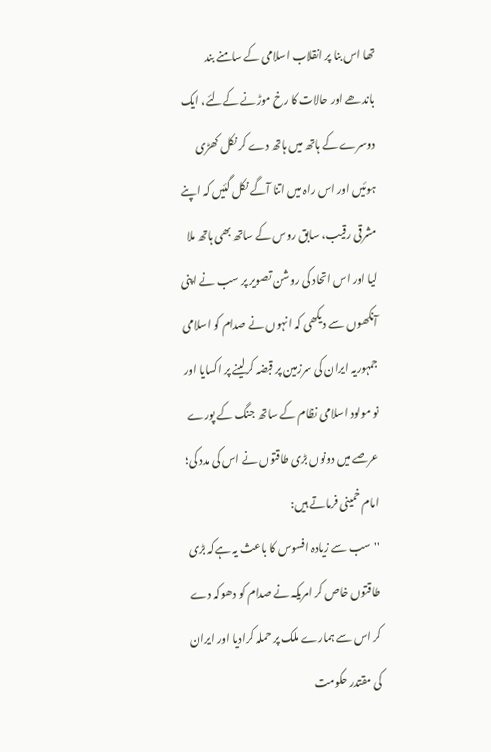تھا اس بنا پر انقلاب اسلامی کے سامنے بند باندھے اور حالات کا رخ موڑنے کےلئے، ایک دوسرے کے ہاتھ میں ہاتھ دے کر نکل کھڑی ہوئیں اور اس راہ میں اتنا آگے نکل گئیں کہ اپنے مشرقی رقیب، سابق روس کے ساتھ بھی ہاتھ ملا لیا اور اس اتحاد کی روشن تصویر پر سب نے اپنی آنکھوں سے دیکھی کہ انہوں نے صدام کو اسلامی جمہوریہ ایران کی سرزمین پر قبضہ کرلینے پر اکسایا اور نو مولود اسلامی نظام کے ساتھ جنگ کے پورے عرصے میں دونوں بڑی طاقتوں نے اس کی مدد کی؛ امام خمینی فرماتے ہیں:
''سب سے زیادہ افسوس کا باعث یہ ہےکہ بڑی طاقتوں خاص کر امریکہ نے صدام کو دھوکہ دے کر اس سے ہمارے ملک پر حملہ کرادیا اور ایران کی مقتدر حکومت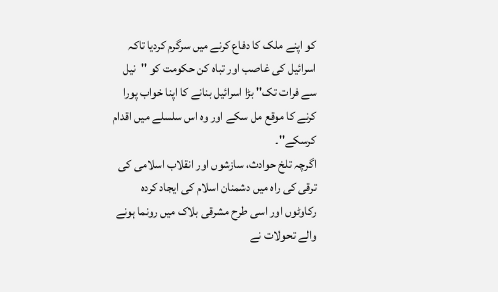کو اپنے ملک کا دفاع کرنے میں سرگرم کردیا تاکہ اسرائیل کی غاصب اور تباہ کن حکومت کو ''نیل سے فرات تک'' بڑا اسرائیل بنانے کا اپنا خواب پورا کرنے کا موقع مل سکے اور وہ اس سلسلے میں اقدام کرسکے''۔
اگرچہ تلخ حوادث، سازشوں اور انقلاب اسلامی کی ترقی کی راہ میں دشمنان اسلام کی ایجاد کردہ رکاوٹوں اور اسی طرح مشرقی بلاک میں رونما ہونے والے تحولات نے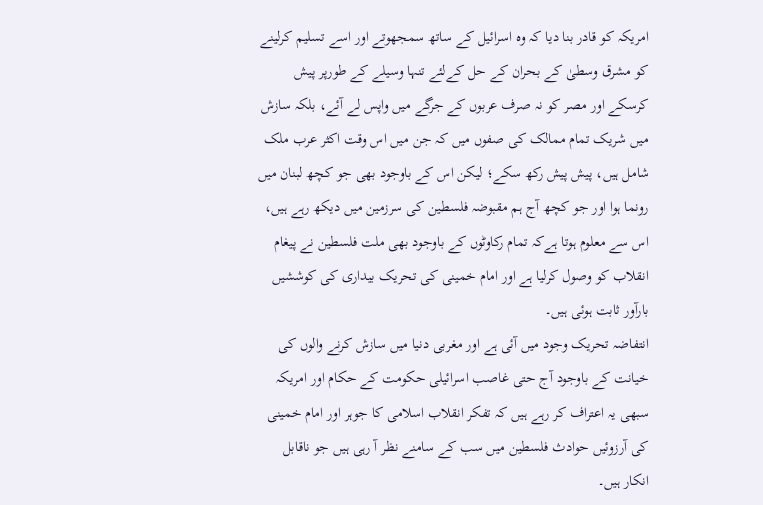امریکہ کو قادر بنا دیا کہ وہ اسرائیل کے ساتھ سمجھوتے اور اسے تسلیم کرلینے کو مشرق وسطیٰ کے بحران کے حل کےلئے تنہا وسیلے کے طورپر پیش کرسکے اور مصر کو نہ صرف عربوں کے جرگے میں واپس لے آئے، بلکہ سازش میں شریک تمام ممالک کی صفوں میں کہ جن میں اس وقت اکثر عرب ملک شامل ہیں، پیش پیش رکھ سکے؛ لیکن اس کے باوجود بھی جو کچھ لبنان میں رونما ہوا اور جو کچھ آج ہم مقبوضہ فلسطین کی سرزمین میں دیکھ رہے ہیں، اس سے معلوم ہوتا ہےکہ تمام رکاوٹوں کے باوجود بھی ملت فلسطین نے پیغام انقلاب کو وصول کرلیا ہے اور امام خمینی کی تحریک بیداری کی کوششیں بارآور ثابت ہوئی ہیں۔
انتفاضہ تحریک وجود میں آئی ہے اور مغربی دنیا میں سازش کرنے والوں کی خیانت کے باوجود آج حتی غاصب اسرائیلی حکومت کے حکام اور امریکہ سبھی یہ اعتراف کر رہے ہیں کہ تفکر انقلاب اسلامی کا جوہر اور امام خمینی کی آرزوئیں حوادث فلسطین میں سب کے سامنے نظر آ رہی ہیں جو ناقابل انکار ہیں۔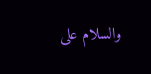والسلام علی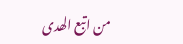من اتبع الھدی